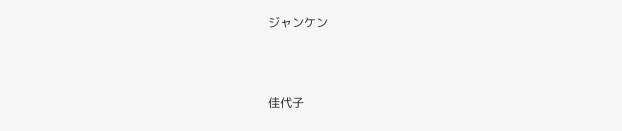ジャンケン



佳代子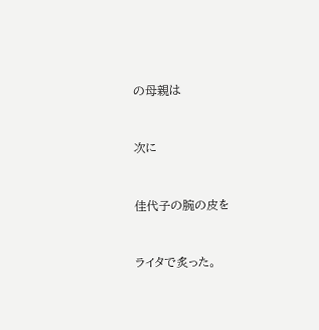の母親は


次に


佳代子の腕の皮を


ライタで炙った。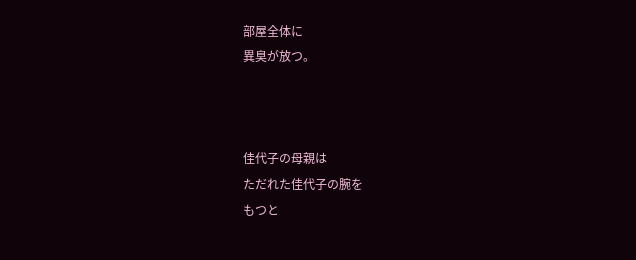部屋全体に
異臭が放つ。



佳代子の母親は
ただれた佳代子の腕を
もつと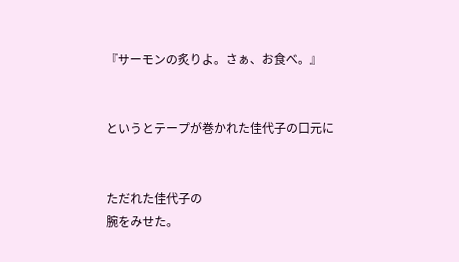『サーモンの炙りよ。さぁ、お食べ。』


というとテープが巻かれた佳代子の口元に


ただれた佳代子の
腕をみせた。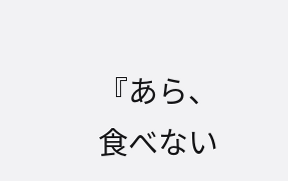『あら、食べない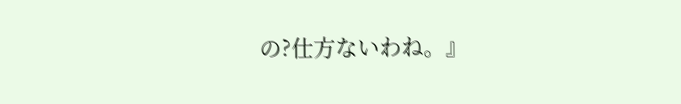の?仕方ないわね。』